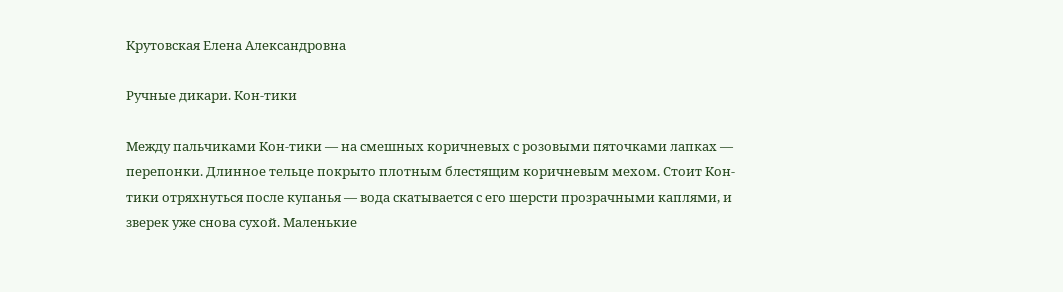Крутовская Елена Александровна

Ручные дикари. Кон-тики

Между пальчиками Кон-тики — на смешных коричневых с розовыми пяточками лапках — перепонки. Длинное тельце покрыто плотным блестящим коричневым мехом. Стоит Кон-тики отряхнуться после купанья — вода скатывается с его шерсти прозрачными каплями, и зверек уже снова сухой. Маленькие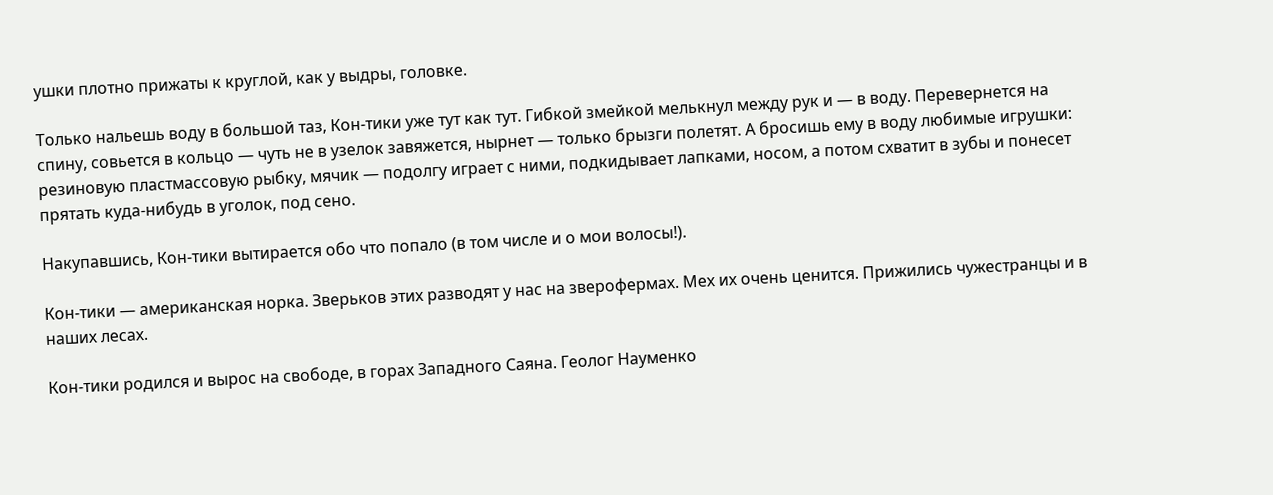ушки плотно прижаты к круглой, как у выдры, головке.

Только нальешь воду в большой таз, Кон-тики уже тут как тут. Гибкой змейкой мелькнул между рук и — в воду. Перевернется на спину, совьется в кольцо — чуть не в узелок завяжется, нырнет — только брызги полетят. А бросишь ему в воду любимые игрушки: резиновую пластмассовую рыбку, мячик — подолгу играет с ними, подкидывает лапками, носом, а потом схватит в зубы и понесет прятать куда-нибудь в уголок, под сено.

Накупавшись, Кон-тики вытирается обо что попало (в том числе и о мои волосы!).

Кон-тики — американская норка. Зверьков этих разводят у нас на зверофермах. Мех их очень ценится. Прижились чужестранцы и в наших лесах.

Кон-тики родился и вырос на свободе, в горах Западного Саяна. Геолог Науменко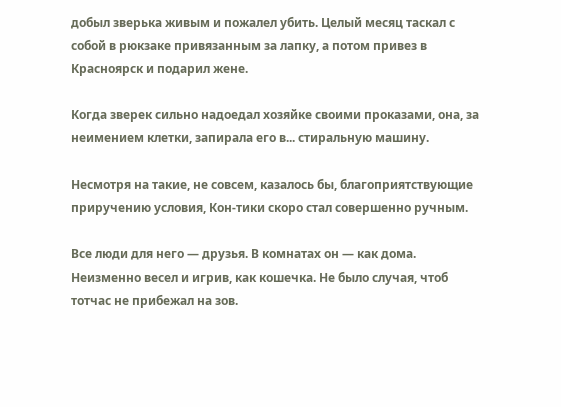добыл зверька живым и пожалел убить. Целый месяц таскал с собой в рюкзаке привязанным за лапку, а потом привез в Красноярск и подарил жене.

Когда зверек сильно надоедал хозяйке своими проказами, она, за неимением клетки, запирала его в... стиральную машину.

Несмотря на такие, не совсем, казалось бы, благоприятствующие приручению условия, Кон-тики скоро стал совершенно ручным.

Все люди для него — друзья. В комнатах он — как дома. Неизменно весел и игрив, как кошечка. Не было случая, чтоб тотчас не прибежал на зов.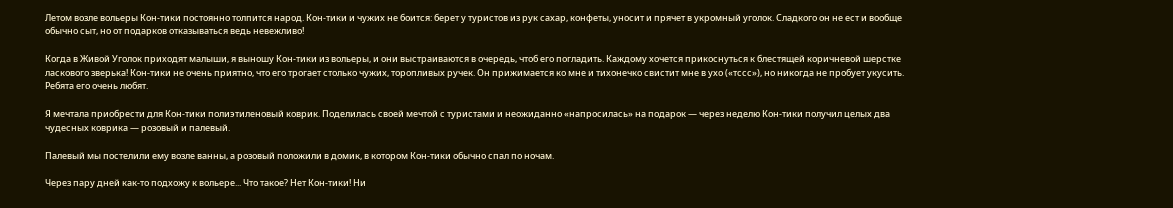Летом возле вольеры Кон-тики постоянно толпится народ. Кон-тики и чужих не боится: берет у туристов из рук сахар, конфеты, уносит и прячет в укромный уголок. Сладкого он не ест и вообще обычно сыт, но от подарков отказываться ведь невежливо!

Когда в Живой Уголок приходят малыши, я выношу Кон-тики из вольеры, и они выстраиваются в очередь, чтоб его погладить. Каждому хочется прикоснуться к блестящей коричневой шерстке ласкового зверька! Кон-тики не очень приятно, что его трогает столько чужих, торопливых ручек. Он прижимается ко мне и тихонечко свистит мне в ухо («тссс»), но никогда не пробует укусить. Ребята его очень любят.

Я мечтала приобрести для Кон-тики полиэтиленовый коврик. Поделилась своей мечтой с туристами и неожиданно «напросилась» на подарок — через неделю Кон-тики получил целых два чудесных коврика — розовый и палевый.

Палевый мы постелили ему возле ванны, а розовый положили в домик, в котором Кон-тики обычно спал по ночам.

Через пару дней как-то подхожу к вольере... Что такое? Нет Кон-тики! Ни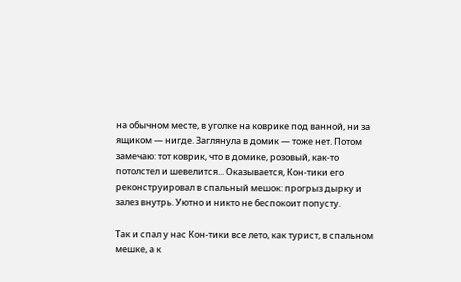на обычном месте, в уголке на коврике под ванной, ни за ящиком — нигде. Заглянула в домик — тоже нет. Потом замечаю: тот коврик, что в домике, розовый, как-то потолстел и шевелится... Оказывается, Кон-тики его реконструировал в спальный мешок: прогрыз дырку и залез внутрь. Уютно и никто не беспокоит попусту.

Так и спал у нас Кон-тики все лето, как турист, в спальном мешке, а к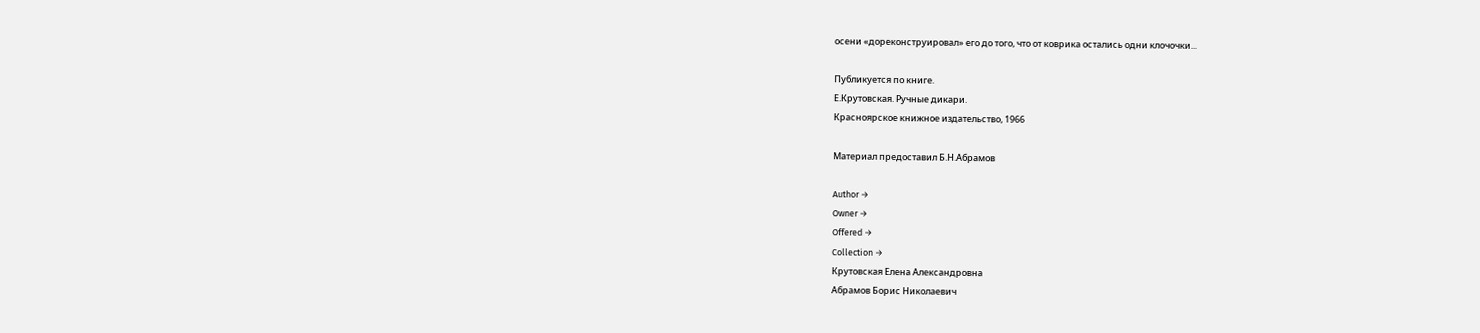осени «дореконструировал» его до того, что от коврика остались одни клочочки...

Публикуется по книге.
Е.Крутовская. Ручные дикари.
Красноярское книжное издательство, 1966

Материал предоставил Б.Н.Абрамов

Author →
Owner →
Offered →
Collection →
Крутовская Елена Александровна
Абрамов Борис Николаевич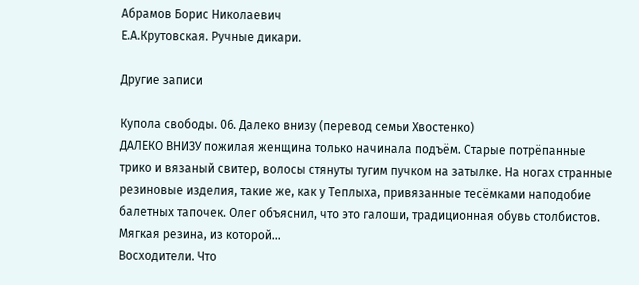Абрамов Борис Николаевич
Е.А.Крутовская. Ручные дикари.

Другие записи

Купола свободы. 06. Далеко внизу (перевод семьи Хвостенко)
ДАЛЕКО ВНИЗУ пожилая женщина только начинала подъём. Старые потрёпанные трико и вязаный свитер, волосы стянуты тугим пучком на затылке. На ногах странные резиновые изделия, такие же, как у Теплыха, привязанные тесёмками наподобие балетных тапочек. Олег объяснил, что это галоши, традиционная обувь столбистов. Мягкая резина, из которой...
Восходители. Что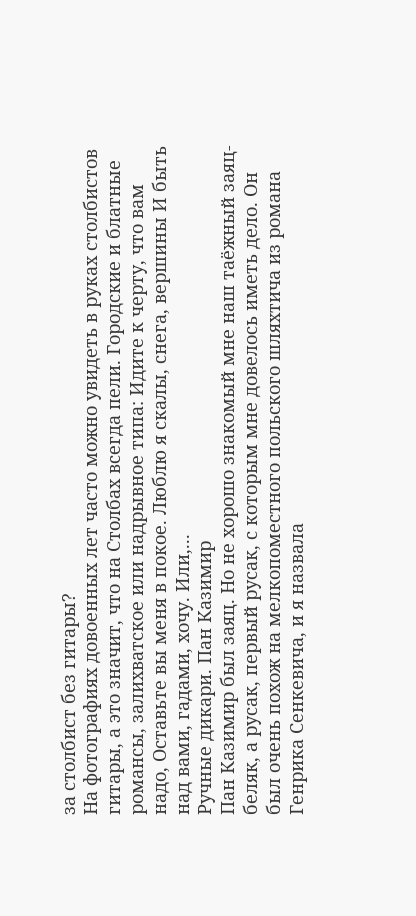за столбист без гитары?
На фотографиях довоенных лет часто можно увидеть в руках столбистов гитары, а это значит, что на Столбах всегда пели. Городские и блатные романсы, залихватское или надрывное типа: Идите к черту, что вам надо, Оставьте вы меня в покое. Люблю я скалы, снега, вершины И быть над вами, гадами, хочу. Или,...
Ручные дикари. Пан Казимир
Пан Казимир был заяц. Но не хорошо знакомый мне наш таёжный заяц-беляк, а русак, первый русак, с которым мне довелось иметь дело. Он был очень похож на мелкопоместного польского шляхтича из романа Генрика Сенкевича, и я назвала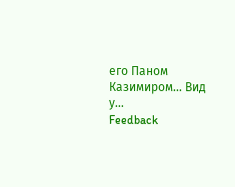его Паном Казимиром... Вид у...
Feedback